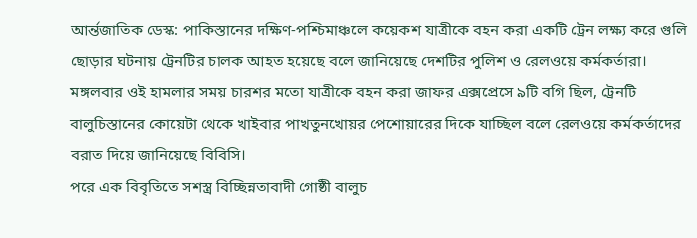আর্ন্তজাতিক ডেস্ক: পাকিস্তানের দক্ষিণ-পশ্চিমাঞ্চলে কয়েকশ যাত্রীকে বহন করা একটি ট্রেন লক্ষ্য করে গুলি ছোড়ার ঘটনায় ট্রেনটির চালক আহত হয়েছে বলে জানিয়েছে দেশটির পুলিশ ও রেলওয়ে কর্মকর্তারা।
মঙ্গলবার ওই হামলার সময় চারশর মতো যাত্রীকে বহন করা জাফর এক্সপ্রেসে ৯টি বগি ছিল, ট্রেনটি বালুচিস্তানের কোয়েটা থেকে খাইবার পাখতুনখোয়র পেশোয়ারের দিকে যাচ্ছিল বলে রেলওয়ে কর্মকর্তাদের বরাত দিয়ে জানিয়েছে বিবিসি।
পরে এক বিবৃতিতে সশস্ত্র বিচ্ছিন্নতাবাদী গোষ্ঠী বালুচ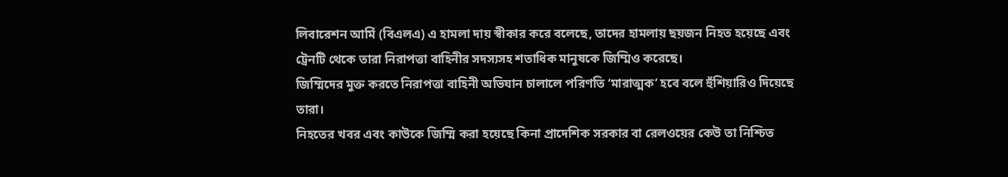লিবারেশন আর্মি (বিএলএ) এ হামলা দায় স্বীকার করে বলেছে, তাদের হামলায় ছয়জন নিহত হয়েছে এবং ট্রেনটি থেকে তারা নিরাপত্তা বাহিনীর সদস্যসহ শতাধিক মানুষকে জিম্মিও করেছে।
জিম্মিদের মুক্ত করতে নিরাপত্তা বাহিনী অভিযান চালালে পরিণতি ‘মারাত্মক’ হবে বলে হুঁশিয়ারিও দিয়েছে তারা।
নিহতের খবর এবং কাউকে জিম্মি করা হয়েছে কিনা প্রাদেশিক সরকার বা রেলওয়ের কেউ তা নিশ্চিত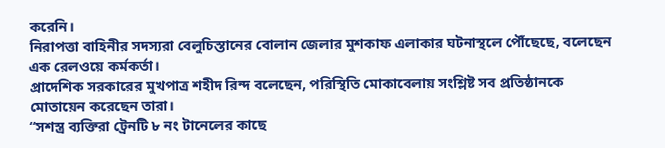করেনি।
নিরাপত্তা বাহিনীর সদস্যরা বেলুচিস্তানের বোলান জেলার মুশকাফ এলাকার ঘটনাস্থলে পৌঁছেছে, বলেছেন এক রেলওয়ে কর্মকর্তা।
প্রাদেশিক সরকারের মুখপাত্র শহীদ রিন্দ বলেছেন, পরিস্থিতি মোকাবেলায় সংশ্লিষ্ট সব প্রতিষ্ঠানকে মোতায়েন করেছেন তারা।
“সশস্ত্র ব্যক্তিরা ট্রেনটি ৮ নং টানেলের কাছে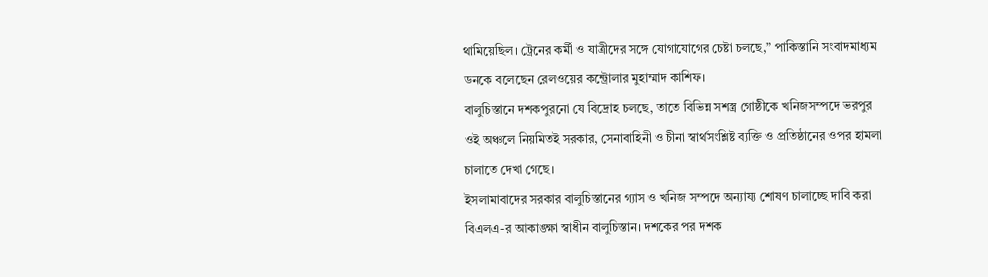থামিয়েছিল। ট্রেনের কর্মী ও যাত্রীদের সঙ্গে যোগাযোগের চেষ্টা চলছে,” পাকিস্তানি সংবাদমাধ্যম ডনকে বলেছেন রেলওয়ের কন্ট্রোলার মুহাম্মাদ কাশিফ।
বালুচিস্তানে দশকপুরনো যে বিদ্রোহ চলছে, তাতে বিভিন্ন সশস্ত্র গোষ্ঠীকে খনিজসম্পদে ভরপুর ওই অঞ্চলে নিয়মিতই সরকার, সেনাবাহিনী ও চীনা স্বার্থসংশ্লিষ্ট ব্যক্তি ও প্রতিষ্ঠানের ওপর হামলা চালাতে দেখা গেছে।
ইসলামাবাদের সরকার বালুচিস্তানের গ্যাস ও খনিজ সম্পদে অন্যায্য শোষণ চালাচ্ছে দাবি করা বিএলএ-র আকাঙ্ক্ষা স্বাধীন বালুচিস্তান। দশকের পর দশক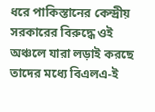ধরে পাকিস্তানের কেন্দ্রীয় সরকারের বিরুদ্ধে ওই অঞ্চলে যারা লড়াই করছে তাদের মধ্যে বিএলএ-ই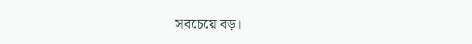সবচেয়ে বড়।